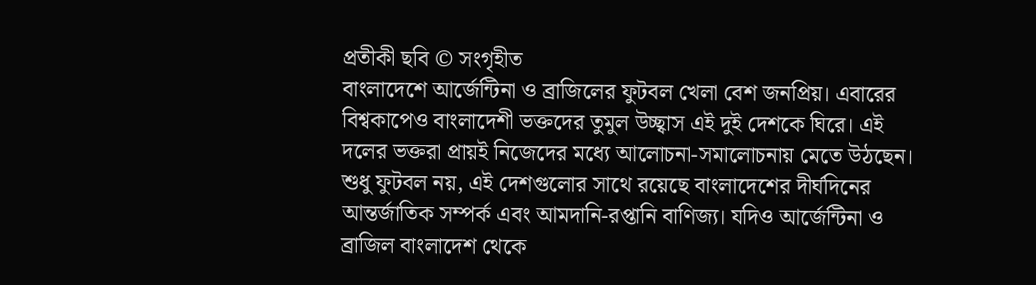প্রতীকী ছবি © সংগৃহীত
বাংলাদেশে আর্জেন্টিনা ও ব্রাজিলের ফুটবল খেলা বেশ জনপ্রিয়। এবারের বিশ্বকাপেও বাংলাদেশী ভক্তদের তুমুল উচ্ছ্বাস এই দুই দেশকে ঘিরে। এই দলের ভক্তরা প্রায়ই নিজেদের মধ্যে আলোচনা-সমালোচনায় মেতে উঠছেন।
শুধু ফুটবল নয়, এই দেশগুলোর সাথে রয়েছে বাংলাদেশের দীর্ঘদিনের আন্তর্জাতিক সম্পর্ক এবং আমদানি-রপ্তানি বাণিজ্য। যদিও আর্জেন্টিনা ও ব্রাজিল বাংলাদেশ থেকে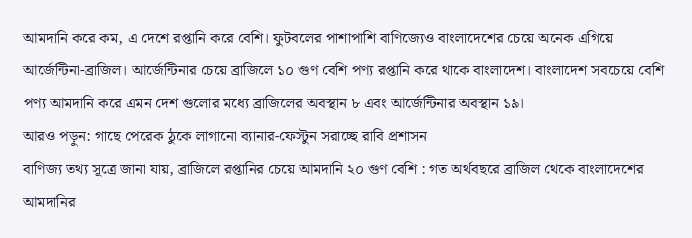আমদানি করে কম, এ দেশে রপ্তানি করে বেশি। ফুটবলের পাশাপাশি বাণিজ্যেও বাংলাদেশের চেয়ে অনেক এগিয়ে আর্জেন্টিনা-ব্রাজিল। আর্জেন্টিনার চেয়ে ব্রাজিলে ১০ গুণ বেশি পণ্য রপ্তানি করে থাকে বাংলাদেশ। বাংলাদেশ সবচেয়ে বেশি পণ্য আমদানি করে এমন দেশ গুলোর মধ্যে ব্রাজিলের অবস্থান ৮ এবং আর্জেন্টিনার অবস্থান ১৯।
আরও পড়ুন: গাছে পেরেক ঠুকে লাগানো ব্যানার-ফেস্টুন সরাচ্ছে রাবি প্রশাসন
বাণিজ্য তথ্য সূত্রে জানা যায়, ব্রাজিলে রপ্তানির চেয়ে আমদানি ২০ গুণ বেশি : গত অর্থবছরে ব্রাজিল থেকে বাংলাদেশের আমদানির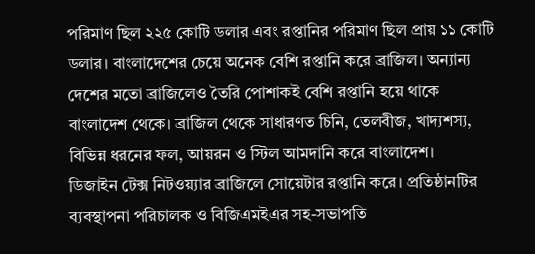পরিমাণ ছিল ২২৫ কোটি ডলার এবং রপ্তানির পরিমাণ ছিল প্রায় ১১ কোটি ডলার। বাংলাদেশের চেয়ে অনেক বেশি রপ্তানি করে ব্রাজিল। অন্যান্য দেশের মতো ব্রাজিলেও তৈরি পোশাকই বেশি রপ্তানি হয়ে থাকে বাংলাদেশ থেকে। ব্রাজিল থেকে সাধারণত চিনি, তেলবীজ, খাদ্যশস্য, বিভিন্ন ধরনের ফল, আয়রন ও স্টিল আমদানি করে বাংলাদেশ।
ডিজাইন টেক্স নিটওয়্যার ব্রাজিলে সোয়েটার রপ্তানি করে। প্রতিষ্ঠানটির ব্যবস্থাপনা পরিচালক ও বিজিএমইএর সহ-সভাপতি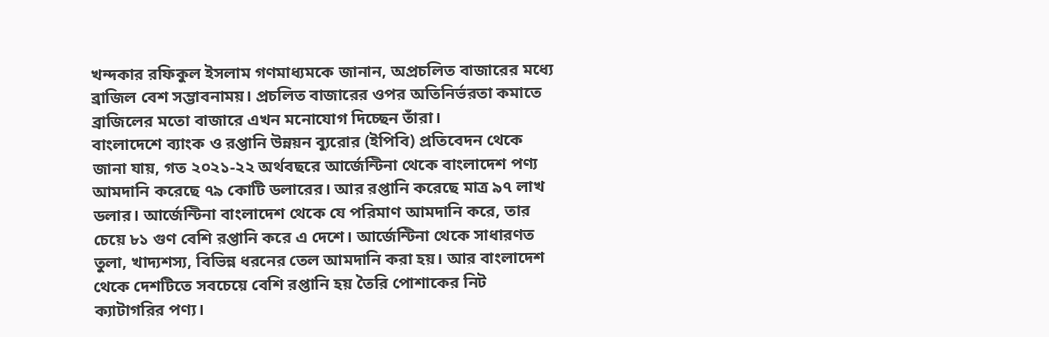খন্দকার রফিকুল ইসলাম গণমাধ্যমকে জানান, অপ্রচলিত বাজারের মধ্যে ব্রাজিল বেশ সম্ভাবনাময়। প্রচলিত বাজারের ওপর অতিনির্ভরতা কমাতে ব্রাজিলের মতো বাজারে এখন মনোযোগ দিচ্ছেন তাঁরা।
বাংলাদেশে ব্যাংক ও রপ্তানি উন্নয়ন ব্যুরোর (ইপিবি) প্রতিবেদন থেকে জানা যায়, গত ২০২১-২২ অর্থবছরে আর্জেন্টিনা থেকে বাংলাদেশ পণ্য আমদানি করেছে ৭৯ কোটি ডলারের। আর রপ্তানি করেছে মাত্র ৯৭ লাখ ডলার। আর্জেন্টিনা বাংলাদেশ থেকে যে পরিমাণ আমদানি করে, তার চেয়ে ৮১ গুণ বেশি রপ্তানি করে এ দেশে। আর্জেন্টিনা থেকে সাধারণত তুলা, খাদ্যশস্য, বিভিন্ন ধরনের তেল আমদানি করা হয়। আর বাংলাদেশ থেকে দেশটিতে সবচেয়ে বেশি রপ্তানি হয় তৈরি পোশাকের নিট ক্যাটাগরির পণ্য।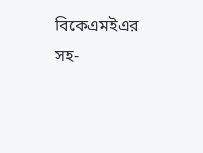বিকেএমইএর সহ-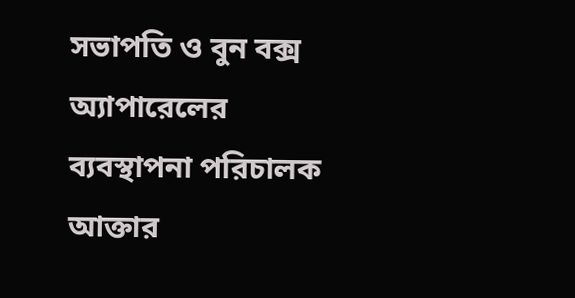সভাপতি ও বুন বক্স অ্যাপারেলের ব্যবস্থাপনা পরিচালক আক্তার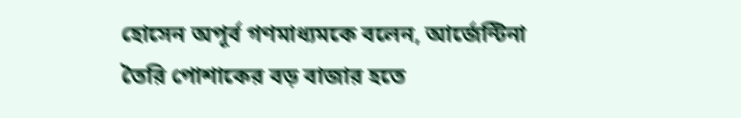হোসেন অপূর্ব গণমাধ্যমকে বলেন, আর্জেন্টিনা তৈরি পোশাকের বড় বাজার হতে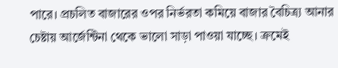পারে। প্রচলিত বাজারের ওপর নির্ভরতা কমিয়ে বাজার বৈচিত্র্য আনার চেষ্টায় আর্জেন্টিনা থেকে ভালো সাড়া পাওয়া যাচ্ছে। ক্রমেই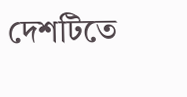দেশটিতে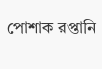পোশাক রপ্তানি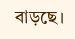বাড়ছে।